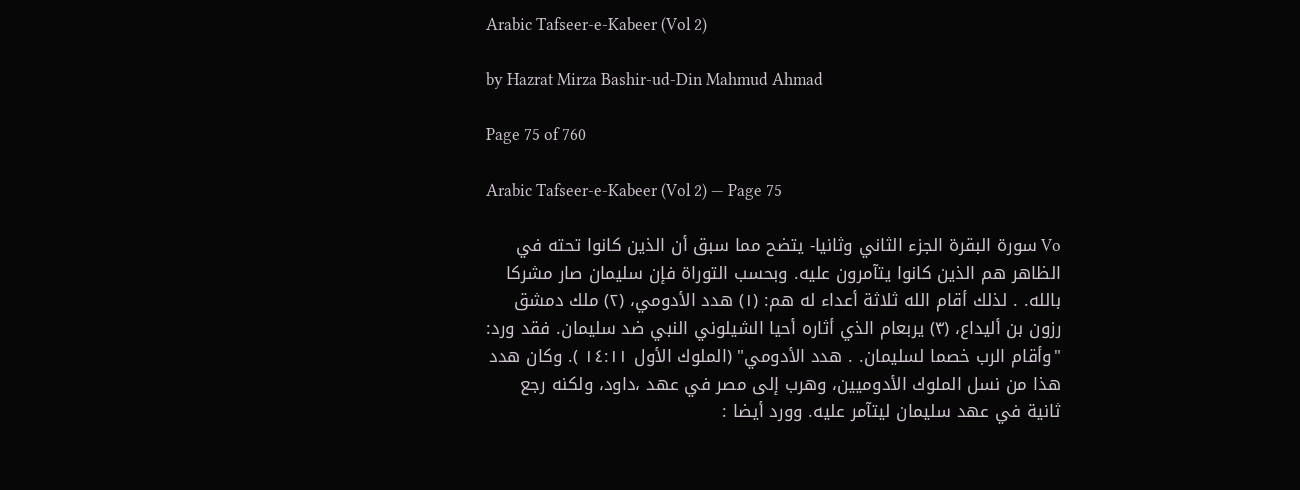Arabic Tafseer-e-Kabeer (Vol 2)

by Hazrat Mirza Bashir-ud-Din Mahmud Ahmad

Page 75 of 760

Arabic Tafseer-e-Kabeer (Vol 2) — Page 75

Vo سورة البقرة الجزء الثاني وثانيا- يتضح مما سبق أن الذين كانوا تحته في الظاهر هم الذين كانوا يتآمرون عليه. وبحسب التوراة فإن سليمان صار مشركا بالله. . لذلك أقام الله ثلاثة أعداء له هم: (۱) هدد الأدومي، (۲) ملك دمشق رزون بن أليداع، (۳) يربعام الذي أثاره أحيا الشيلوني النبي ضد سليمان. فقد ورد: "وأقام الرب خصما لسليمان. . هدد الأدومي" (الملوك الأول ١٤:١١ ). وكان هدد هذا من نسل الملوك الأدوميين، وهرب إلى مصر في عهد ،داود، ولكنه رجع ثانية في عهد سليمان ليتآمر عليه. وورد أيضا :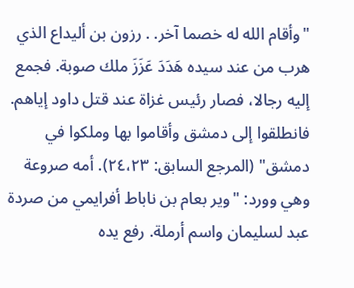"وأقام الله له خصما آخر. . رزون بن أليداع الذي هرب من عند سيده هَدَدَ عَزَزَ ملك صوبة. فجمع إليه رجالا، فصار رئيس غزاة عند قتل داود إياهم. فانطلقوا إلى دمشق وأقاموا بها وملكوا في دمشق" (المرجع السابق: ٢٤،٢٣). أمه صروعة وهي وورد: "وير بعام بن ناباط أفرايمي من صردة عبد لسليمان واسم أرملة. رفع يده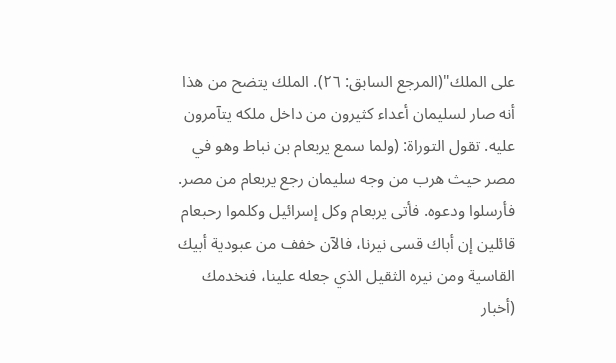على الملك"(المرجع السابق: ٢٦). الملك يتضح من هذا أنه صار لسليمان أعداء كثيرون من داخل ملكه يتآمرون عليه. تقول التوراة: (ولما سمع يربعام بن نباط وهو في مصر حيث هرب من وجه سليمان رجع يربعام من مصر. فأرسلوا ودعوه. فأتى يربعام وكل إسرائيل وكلموا رحبعام قائلين إن أباك قسى نيرنا، فالآن خفف من عبودية أبيك القاسية ومن نيره الثقيل الذي جعله علينا، فنخدمك (أخبار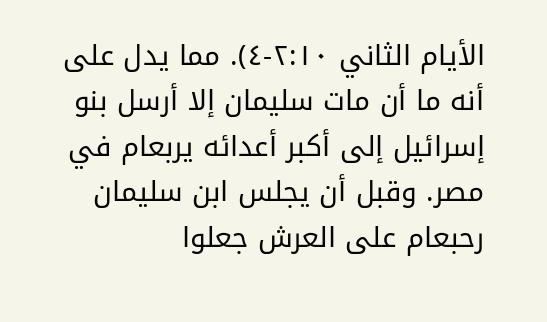الأيام الثاني ٢:١٠-٤). مما يدل على أنه ما أن مات سليمان إلا أرسل بنو إسرائيل إلى أكبر أعدائه يربعام في مصر. وقبل أن يجلس ابن سليمان رحبعام على العرش جعلوا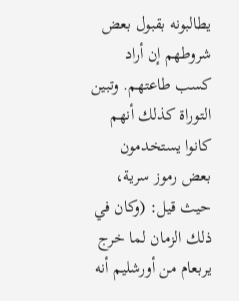يطالبونه بقبول بعض شروطهم إن أراد كسب طاعتهم. وتبين التوراة كذلك أنهم كانوا يستخدمون بعض رموز سرية، حيث قيل: (وكان في ذلك الزمان لما خرج يربعام من أورشليم أنه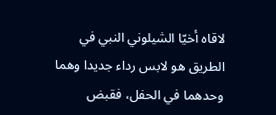لاقاه أخيّا الشيلوني النبي في الطريق هو لابس رداء جديدا وهما وحدهما في الحفل، فقبض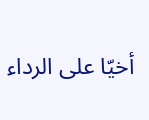أخيّا على الرداء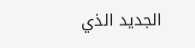الجديد الذي